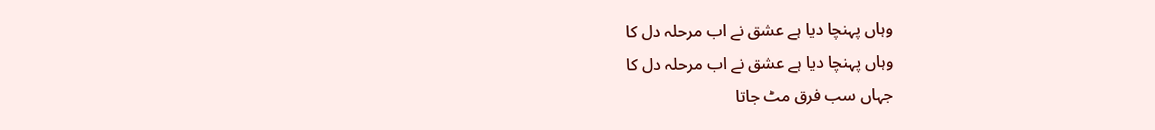وہاں پہنچا دیا ہے عشق نے اب مرحلہ دل کا
وہاں پہنچا دیا ہے عشق نے اب مرحلہ دل کا
جہاں سب فرق مٹ جاتا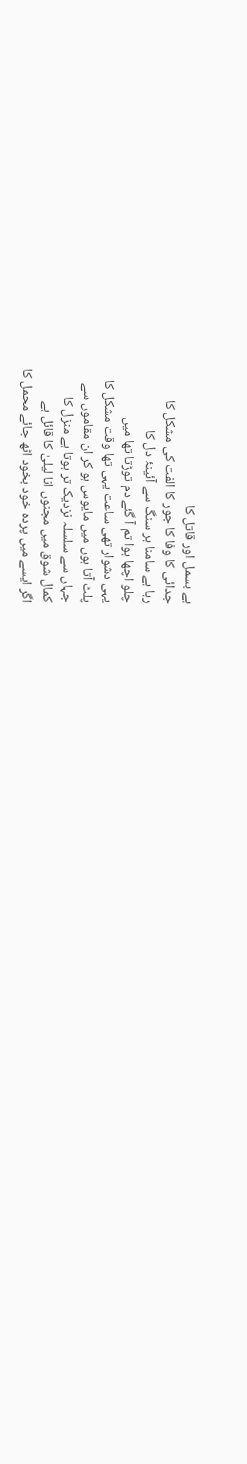ہے بسمل اور قاتل کا
جدائی کا وفا کا جور کا الفت کی مشکل کا
رہا ہے سامنا ہر سنگ سے آئینۂ دل کا
چلو اچھا ہوا تم آ گئے دم توڑتا تھا میں
یہی دشوار تھی ساعت یہی تھا وقت مشکل کا
پلٹ آتا ہوں میں مایوس ہو کر ان مقاموں سے
جہاں سے سلسلہ نزدیک تر ہوتا ہے منزل کا
کمال شوق میں مجنوں انا لیلیٰ کا قائل ہے
اگر ایسے میں پردہ خود بخود اٹھ جائے محمل کا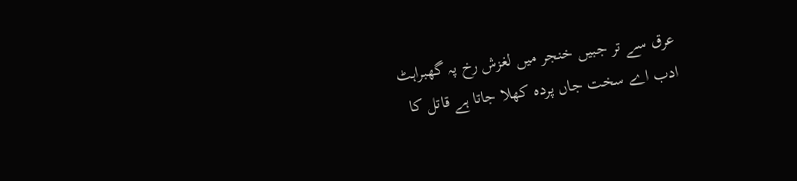عرق سے تر جبیں خنجر میں لغزش رخ پہ گھبراہٹ
ادب اے سخت جاں پردہ کھلا جاتا ہے قاتل کا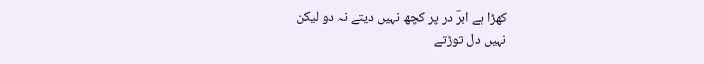کھڑا ہے ابرؔ در پر کچھ نہیں دیتے نہ دو لیکن
نہیں دل توڑتے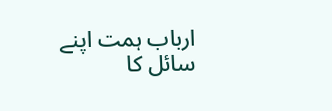ارباب ہمت اپنے سائل کا